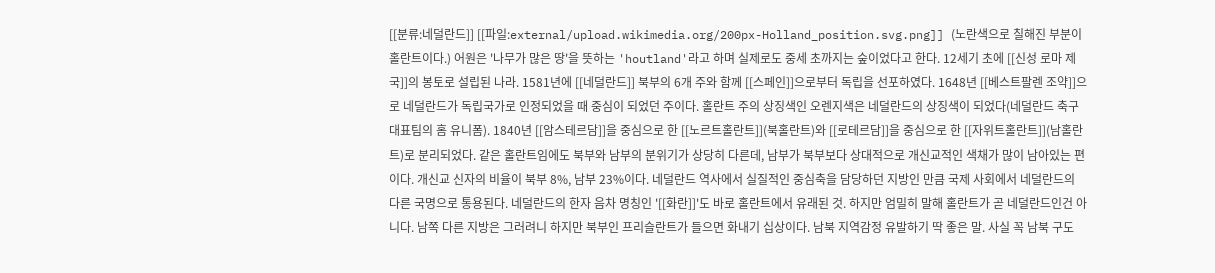[[분류:네덜란드]] [[파일:external/upload.wikimedia.org/200px-Holland_position.svg.png]] (노란색으로 칠해진 부분이 홀란트이다.) 어원은 '나무가 많은 땅'을 뜻하는 'houtland'라고 하며 실제로도 중세 초까지는 숲이었다고 한다. 12세기 초에 [[신성 로마 제국]]의 봉토로 설립된 나라. 1581년에 [[네덜란드]] 북부의 6개 주와 함께 [[스페인]]으로부터 독립을 선포하였다. 1648년 [[베스트팔렌 조약]]으로 네덜란드가 독립국가로 인정되었을 때 중심이 되었던 주이다. 홀란트 주의 상징색인 오렌지색은 네덜란드의 상징색이 되었다(네덜란드 축구 대표팀의 홈 유니폼). 1840년 [[암스테르담]]을 중심으로 한 [[노르트홀란트]](북홀란트)와 [[로테르담]]을 중심으로 한 [[자위트홀란트]](남홀란트)로 분리되었다. 같은 홀란트임에도 북부와 남부의 분위기가 상당히 다른데, 남부가 북부보다 상대적으로 개신교적인 색채가 많이 남아있는 편이다. 개신교 신자의 비율이 북부 8%, 남부 23%이다. 네덜란드 역사에서 실질적인 중심축을 담당하던 지방인 만큼 국제 사회에서 네덜란드의 다른 국명으로 통용된다. 네덜란드의 한자 음차 명칭인 '[[화란]]'도 바로 홀란트에서 유래된 것. 하지만 엄밀히 말해 홀란트가 곧 네덜란드인건 아니다. 남쪽 다른 지방은 그러려니 하지만 북부인 프리슬란트가 들으면 화내기 십상이다. 남북 지역감정 유발하기 딱 좋은 말. 사실 꼭 남북 구도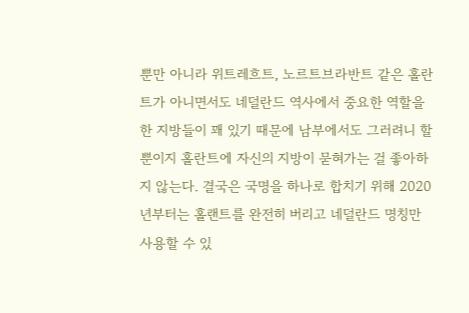뿐만 아니라 위트레흐트, 노르트브라반트 같은 홀란트가 아니면서도 네덜란드 역사에서 중요한 역할을 한 지방들이 꽤 있기 때문에 남부에서도 그러려니 할 뿐이지 홀란트에 자신의 지방이 묻혀가는 걸 좋아하지 않는다. 결국은 국명을 하나로 합치기 위해 2020년부터는 홀랜트를 완전히 버리고 네덜란드 명칭만 사용할 수 있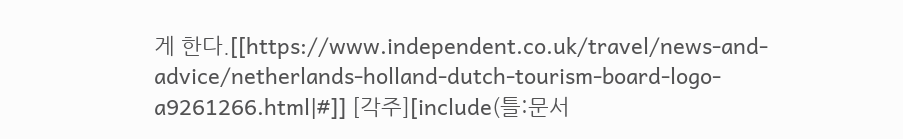게 한다.[[https://www.independent.co.uk/travel/news-and-advice/netherlands-holland-dutch-tourism-board-logo-a9261266.html|#]] [각주][include(틀:문서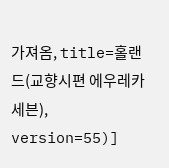가져옴, title=홀랜드(교향시편 에우레카 세븐), version=55)]